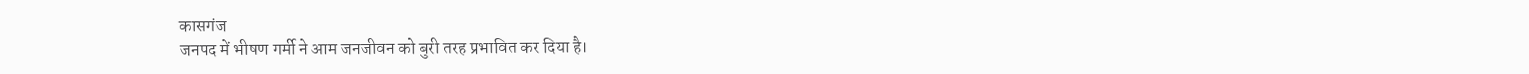कासगंज
जनपद में भीषण गर्मी ने आम जनजीवन को बुरी तरह प्रभावित कर दिया है।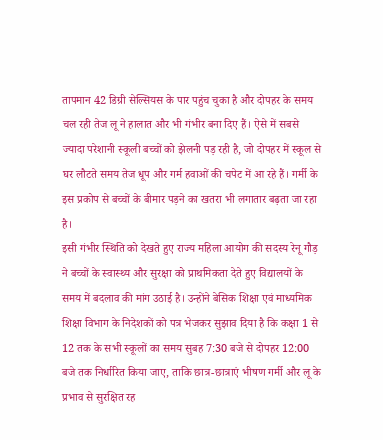तापमान 42 डिग्री सेल्सियस के पार पहुंच चुका है और दोपहर के समय चल रही तेज लू ने हालात और भी गंभीर बना दिए हैं। ऐसे में सबसे ज्यादा परेशानी स्कूली बच्चों को झेलनी पड़ रही है, जो दोपहर में स्कूल से घर लौटते समय तेज धूप और गर्म हवाओं की चपेट में आ रहे हैं। गर्मी के इस प्रकोप से बच्चों के बीमार पड़ने का खतरा भी लगातार बढ़ता जा रहा है।
इसी गंभीर स्थिति को देखते हुए राज्य महिला आयोग की सदस्य रेनू गौड़ ने बच्चों के स्वास्थ्य और सुरक्षा को प्राथमिकता देते हुए विद्यालयों के समय में बदलाव की मांग उठाई है। उन्होंने बेसिक शिक्षा एवं माध्यमिक शिक्षा विभाग के निदेशकों को पत्र भेजकर सुझाव दिया है कि कक्षा 1 से 12 तक के सभी स्कूलों का समय सुबह 7:30 बजे से दोपहर 12:00 बजे तक निर्धारित किया जाए, ताकि छात्र-छात्राएं भीषण गर्मी और लू के प्रभाव से सुरक्षित रह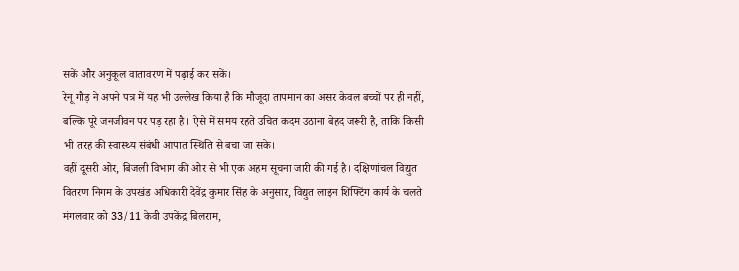सकें और अनुकूल वातावरण में पढ़ाई कर सकें।
रेनू गौड़ ने अपने पत्र में यह भी उल्लेख किया है कि मौजूदा तापमान का असर केवल बच्चों पर ही नहीं, बल्कि पूरे जनजीवन पर पड़ रहा है। ऐसे में समय रहते उचित कदम उठाना बेहद जरूरी है, ताकि किसी भी तरह की स्वास्थ्य संबंधी आपात स्थिति से बचा जा सके।
वहीं दूसरी ओर, बिजली विभाग की ओर से भी एक अहम सूचना जारी की गई है। दक्षिणांचल विद्युत वितरण निगम के उपखंड अधिकारी देवेंद्र कुमार सिंह के अनुसार, विद्युत लाइन शिफ्टिंग कार्य के चलते मंगलवार को 33/11 केवी उपकेंद्र बिलराम,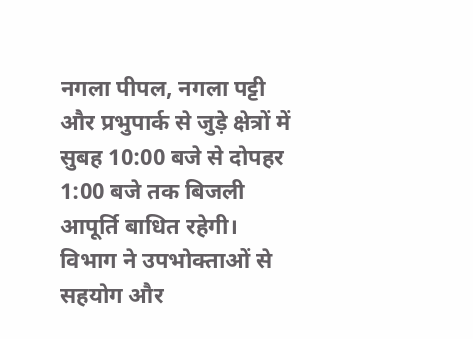नगला पीपल, नगला पट्टी और प्रभुपार्क से जुड़े क्षेत्रों में सुबह 10:00 बजे से दोपहर 1:00 बजे तक बिजली आपूर्ति बाधित रहेगी। विभाग ने उपभोक्ताओं से सहयोग और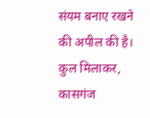संयम बनाए रखने की अपील की है।
कुल मिलाकर, कासगंज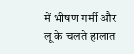में भीषण गर्मी और लू के चलते हालात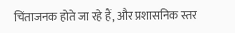चिंताजनक होते जा रहे हैं, और प्रशासनिक स्तर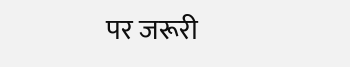पर जरूरी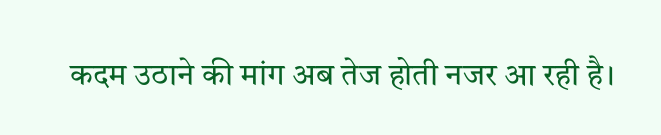कदम उठाने की मांग अब तेज होती नजर आ रही है।